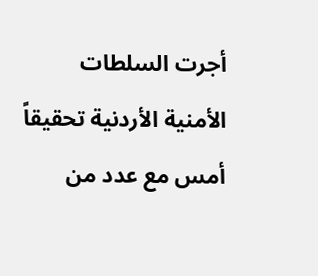أجرت السلطات الأمنية الأردنية تحقيقاً أمس مع عدد من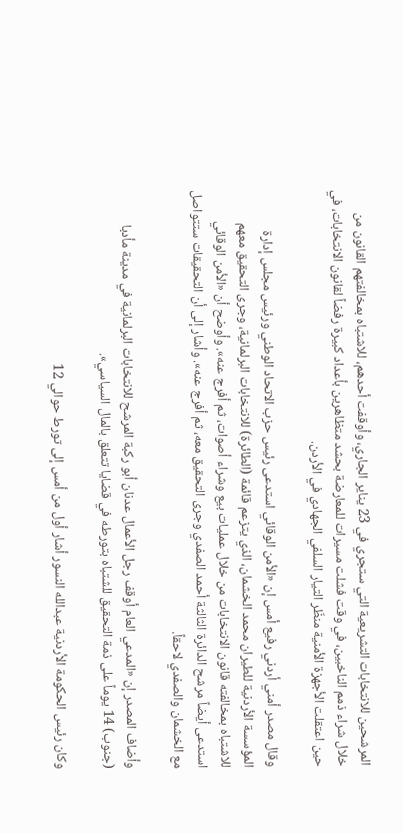المرشحين للانتخابات التشريعية التي ستجري في 23 يناير الجاري، وأوقفت أحدهم، للاشتباه بمخالفتهم القانون من خلال شراء ذمم الناخبين، في وقت فشلت مسيرات للمعارضة بحشد متظاهرين بأعداد كبيرة رفضاً لقانون الانتخابات، في حين اعتقلت الأجهزة الأمنية منظّر التيار السلفي الجهادي في الأردن.

وقال مصدر أمني أردني رفيع أمس إن «الأمن الوقائي استدعى رئيس حزب الاتحاد الوطني ورئيس مجلس إدارة المؤسسة الأردنية للطيران محمد الخشمان، الذي يتزعم قائمة (الطائرة) للانتخابات البرلمانية، وجرى التحقيق معهم للاشتباه بمخالفته قانون الانتخابات من خلال عمليات بيع وشراء أصوات، ثم أفرج عنه». وأوضح أن «الأمن الوقائي استدعى أيضاً مرشح الدائرة الثالثة أحمد الصفدي وجرى التحقيق معه، ثم أفرج عنه». وأشار إلى أن التحقيقات ستتواصل مع الخشمان والصفدي لاحقاً.

وأضاف المصدر إن «المدعي العام أوقف رجل الأعمال عدنان أبو ركبة المرشح للانتخابات البرلمانية في مدينة مأدبا (جنوب) 14 يوماً على ذمة التحقيق للشتباه بتورطه في قضايا تتعلق بالمال السياسي».

وكان رئيس الحكومة الأردنية عبدالله النسور أشار أول من أمس إلى تورط حوالي 12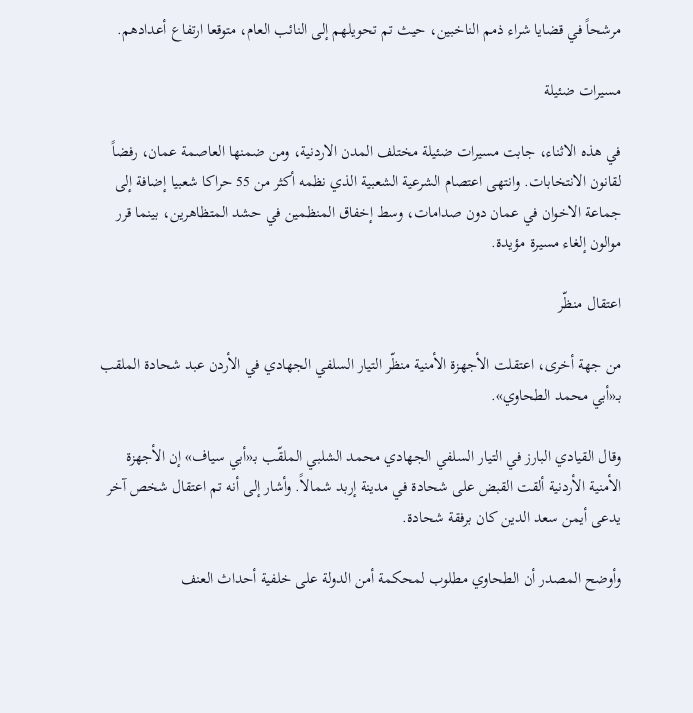مرشحاً في قضايا شراء ذمم الناخبين، حيث تم تحويلهم إلى النائب العام، متوقعا ارتفاع أعدادهم.

مسيرات ضئيلة

في هذه الاثناء، جابت مسيرات ضئيلة مختلف المدن الاردنية، ومن ضمنها العاصمة عمان، رفضاً لقانون الانتخابات. وانتهى اعتصام الشرعية الشعبية الذي نظمه أكثر من 55 حراكا شعبيا إضافة إلى جماعة الاخوان في عمان دون صدامات، وسط إخفاق المنظمين في حشد المتظاهرين، بينما قرر موالون إلغاء مسيرة مؤيدة.

اعتقال منظّر

من جهة أخرى، اعتقلت الأجهزة الأمنية منظّر التيار السلفي الجهادي في الأردن عبد شحادة الملقب بـ«أبي محمد الطحاوي».

وقال القيادي البارز في التيار السلفي الجهادي محمد الشلبي الملقّب بـ«أبي سياف» إن الأجهزة الأمنية الأردنية ألقت القبض على شحادة في مدينة إربد شمالاً. وأشار إلى أنه تم اعتقال شخص آخر يدعى أيمن سعد الدين كان برفقة شحادة.

وأوضح المصدر أن الطحاوي مطلوب لمحكمة أمن الدولة على خلفية أحداث العنف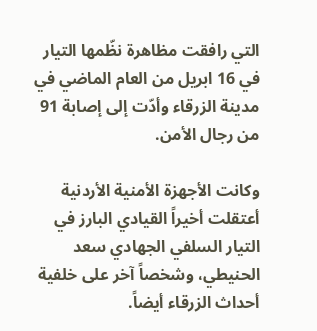التي رافقت مظاهرة نظّمها التيار في 16 ابريل من العام الماضي في مدينة الزرقاء وأدّت إلى إصابة 91 من رجال الأمن.

وكانت الأجهزة الأمنية الأردنية أعتقلت أخيراً القيادي البارز في التيار السلفي الجهادي سعد الحنيطي، وشخصاً آخر على خلفية أحداث الزرقاء أيضاً.